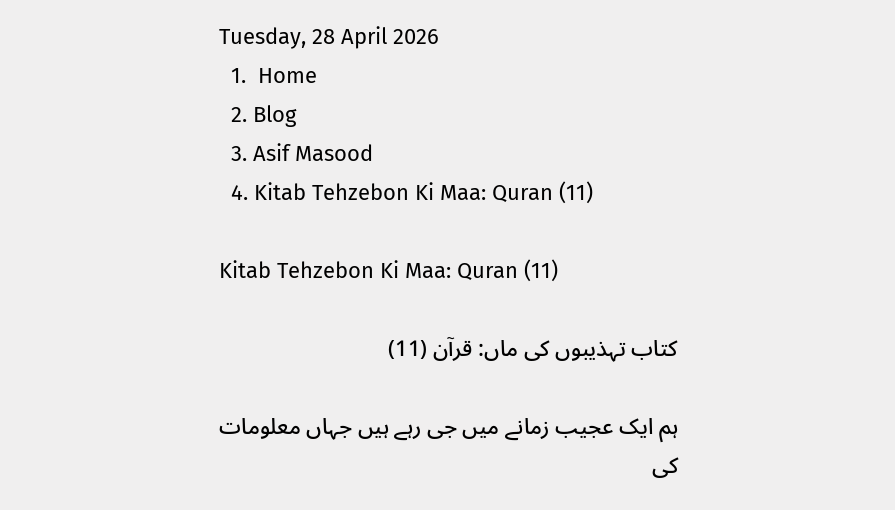Tuesday, 28 April 2026
  1.  Home
  2. Blog
  3. Asif Masood
  4. Kitab Tehzebon Ki Maa: Quran (11)

Kitab Tehzebon Ki Maa: Quran (11)

کتاب تہذیبوں کی ماں: قرآن (11)

ہم ایک عجیب زمانے میں جی رہے ہیں جہاں معلومات کی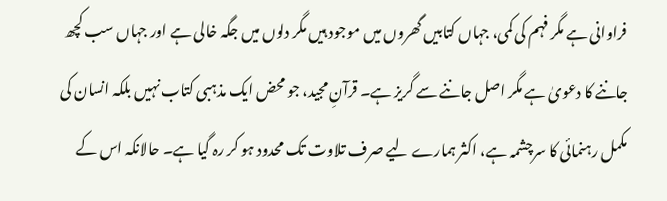فراوانی ہے مگر فہم کی کمی، جہاں کتابیں گھروں میں موجود ہیں مگر دلوں میں جگہ خالی ہے اور جہاں سب کچھ جاننے کا دعویٰ ہے مگر اصل جاننے سے گریز ہے۔ قرآنِ مجید، جو محض ایک مذہبی کتاب نہیں بلکہ انسان کی مکمل رہنمائی کا سرچشمہ ہے، اکثر ہمارے لیے صرف تلاوت تک محدود ہو کر رہ گیا ہے۔ حالانکہ اس کے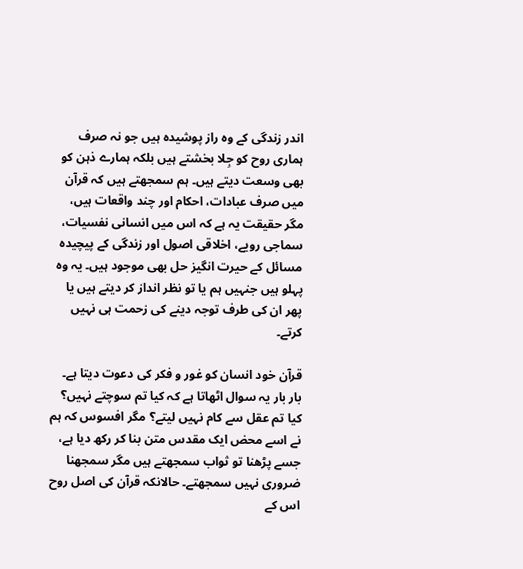اندر زندگی کے وہ راز پوشیدہ ہیں جو نہ صرف ہماری روح کو جِلا بخشتے ہیں بلکہ ہمارے ذہن کو بھی وسعت دیتے ہیں۔ ہم سمجھتے ہیں کہ قرآن میں صرف عبادات، احکام اور چند واقعات ہیں، مگر حقیقت یہ ہے کہ اس میں انسانی نفسیات، سماجی رویے، اخلاقی اصول اور زندگی کے پیچیدہ مسائل کے حیرت انگیز حل بھی موجود ہیں۔ یہ وہ پہلو ہیں جنہیں ہم یا تو نظر انداز کر دیتے ہیں یا پھر ان کی طرف توجہ دینے کی زحمت ہی نہیں کرتے۔

قرآن خود انسان کو غور و فکر کی دعوت دیتا ہے۔ بار بار یہ سوال اٹھاتا ہے کہ کیا تم سوچتے نہیں؟ کیا تم عقل سے کام نہیں لیتے؟ مگر افسوس کہ ہم نے اسے محض ایک مقدس متن بنا کر رکھ دیا ہے، جسے پڑھنا تو ثواب سمجھتے ہیں مگر سمجھنا ضروری نہیں سمجھتے۔ حالانکہ قرآن کی اصل روح اس کے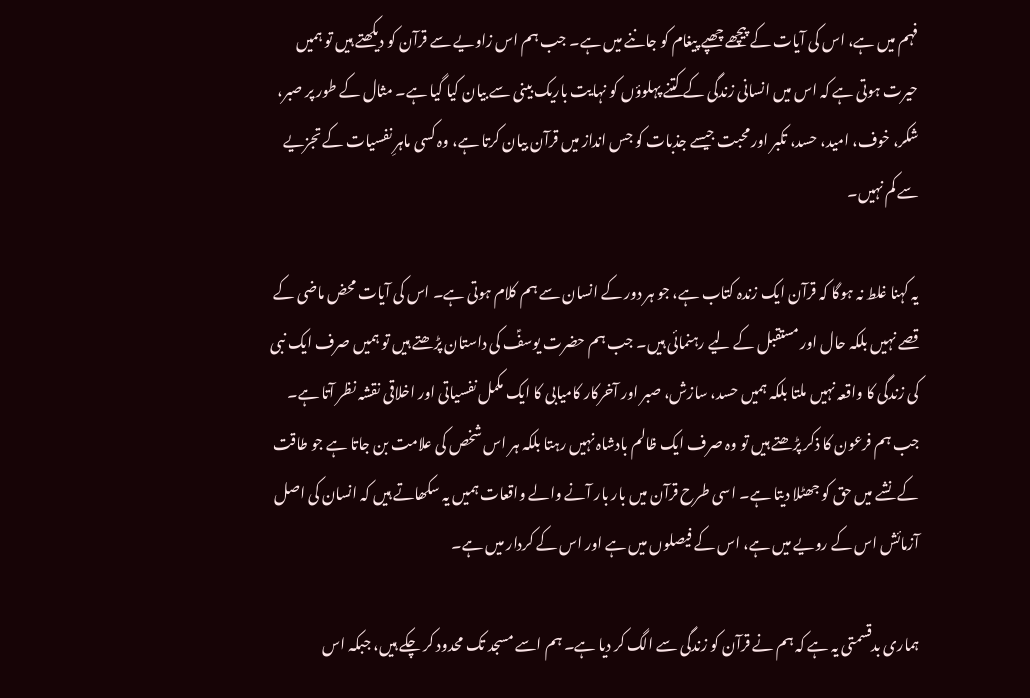فہم میں ہے، اس کی آیات کے پیچھے چھپے پیغام کو جاننے میں ہے۔ جب ہم اس زاویے سے قرآن کو دیکھتے ہیں تو ہمیں حیرت ہوتی ہے کہ اس میں انسانی زندگی کے کتنے پہلوؤں کو نہایت باریک بینی سے بیان کیا گیا ہے۔ مثال کے طور پر صبر، شکر، خوف، امید، حسد، تکبر اور محبت جیسے جذبات کو جس انداز میں قرآن بیان کرتا ہے، وہ کسی ماہرِ نفسیات کے تجزیے سے کم نہیں۔

یہ کہنا غلط نہ ہوگا کہ قرآن ایک زندہ کتاب ہے، جو ہر دور کے انسان سے ہم کلام ہوتی ہے۔ اس کی آیات محض ماضی کے قصے نہیں بلکہ حال اور مستقبل کے لیے رہنمائی ہیں۔ جب ہم حضرت یوسفؑ کی داستان پڑھتے ہیں تو ہمیں صرف ایک نبی کی زندگی کا واقعہ نہیں ملتا بلکہ ہمیں حسد، سازش، صبر اور آخرکار کامیابی کا ایک مکمل نفسیاتی اور اخلاقی نقشہ نظر آتا ہے۔ جب ہم فرعون کا ذکر پڑھتے ہیں تو وہ صرف ایک ظالم بادشاہ نہیں رہتا بلکہ ہر اس شخص کی علامت بن جاتا ہے جو طاقت کے نشے میں حق کو جھٹلا دیتا ہے۔ اسی طرح قرآن میں بار بار آنے والے واقعات ہمیں یہ سکھاتے ہیں کہ انسان کی اصل آزمائش اس کے رویے میں ہے، اس کے فیصلوں میں ہے اور اس کے کردار میں ہے۔

ہماری بدقسمتی یہ ہے کہ ہم نے قرآن کو زندگی سے الگ کر دیا ہے۔ ہم اسے مسجد تک محدود کر چکے ہیں، جبکہ اس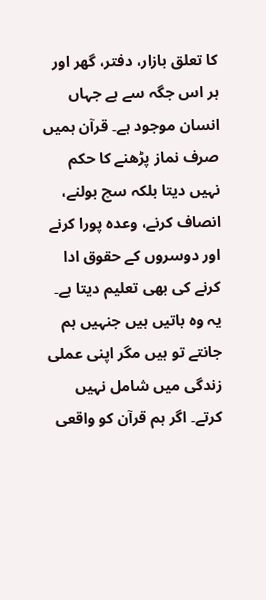کا تعلق بازار، دفتر، گھر اور ہر اس جگہ سے ہے جہاں انسان موجود ہے۔ قرآن ہمیں صرف نماز پڑھنے کا حکم نہیں دیتا بلکہ سچ بولنے، انصاف کرنے، وعدہ پورا کرنے اور دوسروں کے حقوق ادا کرنے کی بھی تعلیم دیتا ہے۔ یہ وہ باتیں ہیں جنہیں ہم جانتے تو ہیں مگر اپنی عملی زندگی میں شامل نہیں کرتے۔ اگر ہم قرآن کو واقعی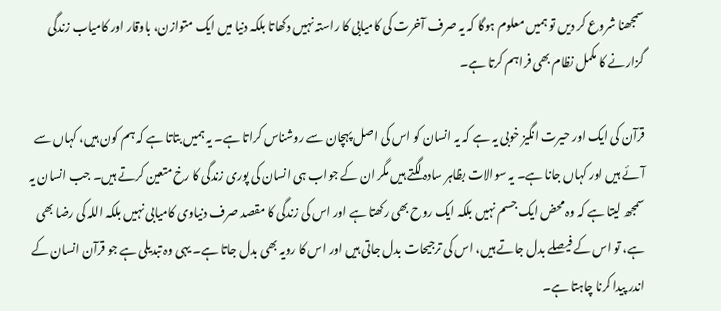سمجھنا شروع کر دیں تو ہمیں معلوم ہوگا کہ یہ صرف آخرت کی کامیابی کا راستہ نہیں دکھاتا بلکہ دنیا میں ایک متوازن، باوقار اور کامیاب زندگی گزارنے کا مکمل نظام بھی فراہم کرتا ہے۔

قرآن کی ایک اور حیرت انگیز خوبی یہ ہے کہ یہ انسان کو اس کی اصل پہچان سے روشناس کراتا ہے۔ یہ ہمیں بتاتا ہے کہ ہم کون ہیں، کہاں سے آئے ہیں اور کہاں جانا ہے۔ یہ سوالات بظاہر سادہ لگتے ہیں مگر ان کے جواب ہی انسان کی پوری زندگی کا رخ متعین کرتے ہیں۔ جب انسان یہ سمجھ لیتا ہے کہ وہ محض ایک جسم نہیں بلکہ ایک روح بھی رکھتا ہے اور اس کی زندگی کا مقصد صرف دنیاوی کامیابی نہیں بلکہ اللہ کی رضا بھی ہے، تو اس کے فیصلے بدل جاتے ہیں، اس کی ترجیحات بدل جاتی ہیں اور اس کا رویہ بھی بدل جاتا ہے۔ یہی وہ تبدیلی ہے جو قرآن انسان کے اندر پیدا کرنا چاہتا ہے۔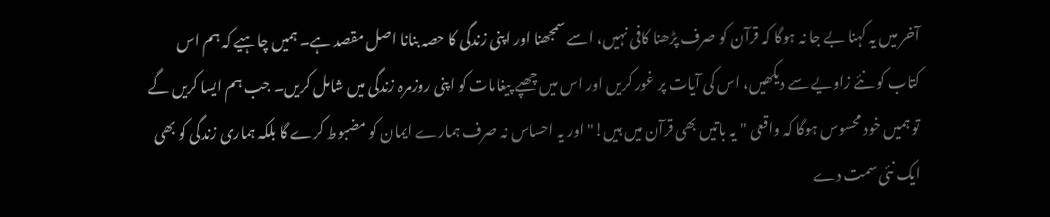آخر میں یہ کہنا بے جا نہ ہوگا کہ قرآن کو صرف پڑھنا کافی نہیں، اسے سمجھنا اور اپنی زندگی کا حصہ بنانا اصل مقصد ہے۔ ہمیں چاہیے کہ ہم اس کتاب کو نئے زاویے سے دیکھیں، اس کی آیات پر غور کریں اور اس میں چھپے پیغامات کو اپنی روزمرہ زندگی میں شامل کریں۔ جب ہم ایسا کریں گے تو ہمیں خود محسوس ہوگا کہ واقعی "یہ باتیں بھی قرآن میں ہیں!" اور یہ احساس نہ صرف ہمارے ایمان کو مضبوط کرے گا بلکہ ہماری زندگی کو بھی ایک نئی سمت دے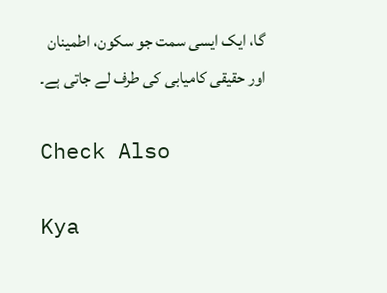گا، ایک ایسی سمت جو سکون، اطمینان اور حقیقی کامیابی کی طرف لے جاتی ہے۔

Check Also

Kya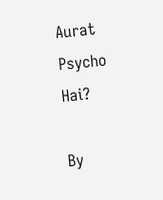Aurat Psycho Hai?

By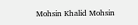Mohsin Khalid Mohsin